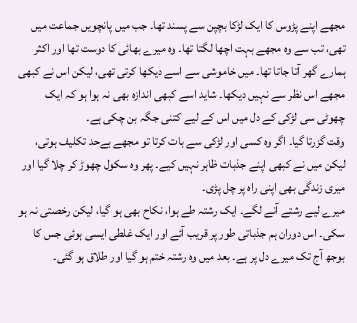مجھے اپنے پڑوس کا ایک لڑکا بچپن سے پسند تھا۔ جب میں پانچویں جماعت میں تھی، تب سے وہ مجھے بہت اچھا لگتا تھا۔ وہ میرے بھائی کا دوست تھا اور اکثر ہمارے گھر آتا جاتا تھا۔ میں خاموشی سے اسے دیکھا کرتی تھی، لیکن اس نے کبھی مجھے اس نظر سے نہیں دیکھا۔ شاید اسے کبھی اندازہ بھی نہ ہوا ہو کہ ایک چھوٹی سی لڑکی کے دل میں اس کے لیے کتنی جگہ بن چکی ہے۔
وقت گزرتا گیا۔ اگر وہ کسی اور لڑکی سے بات کرتا تو مجھے بےحد تکلیف ہوتی، لیکن میں نے کبھی اپنے جذبات ظاہر نہیں کیے۔ پھر وہ سکول چھوڑ کر چلا گیا اور میری زندگی بھی اپنی راہ پر چل پڑی۔
میرے لیے رشتے آنے لگے۔ ایک رشتہ طے ہوا، نکاح بھی ہو گیا، لیکن رخصتی نہ ہو سکی۔ اس دوران ہم جذباتی طور پر قریب آئے اور ایک غلطی ایسی ہوئی جس کا بوجھ آج تک میرے دل پر ہے۔ بعد میں وہ رشتہ ختم ہو گیا اور طلاق ہو گئی۔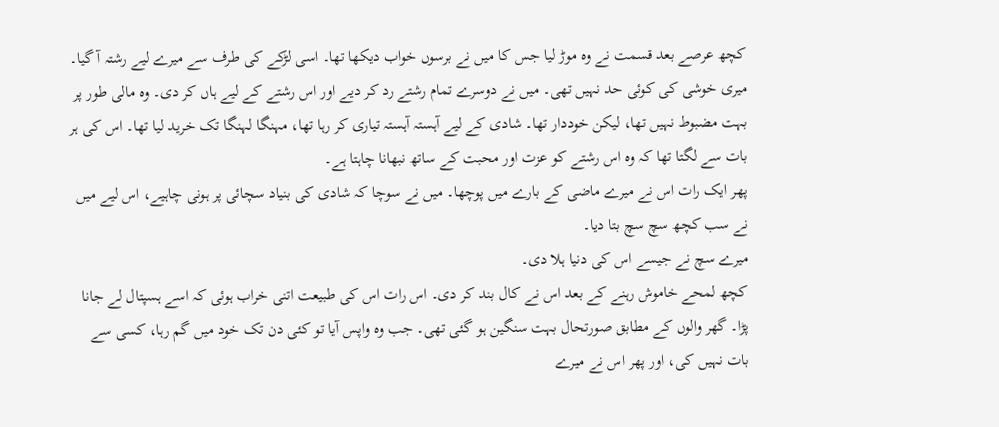کچھ عرصے بعد قسمت نے وہ موڑ لیا جس کا میں نے برسوں خواب دیکھا تھا۔ اسی لڑکے کی طرف سے میرے لیے رشتہ آ گیا۔ میری خوشی کی کوئی حد نہیں تھی۔ میں نے دوسرے تمام رشتے رد کر دیے اور اس رشتے کے لیے ہاں کر دی۔ وہ مالی طور پر بہت مضبوط نہیں تھا، لیکن خوددار تھا۔ شادی کے لیے آہستہ آہستہ تیاری کر رہا تھا، مہنگا لہنگا تک خرید لیا تھا۔ اس کی ہر بات سے لگتا تھا کہ وہ اس رشتے کو عزت اور محبت کے ساتھ نبھانا چاہتا ہے۔
پھر ایک رات اس نے میرے ماضی کے بارے میں پوچھا۔ میں نے سوچا کہ شادی کی بنیاد سچائی پر ہونی چاہیے، اس لیے میں نے سب کچھ سچ سچ بتا دیا۔
میرے سچ نے جیسے اس کی دنیا ہلا دی۔
کچھ لمحے خاموش رہنے کے بعد اس نے کال بند کر دی۔ اس رات اس کی طبیعت اتنی خراب ہوئی کہ اسے ہسپتال لے جانا پڑا۔ گھر والوں کے مطابق صورتحال بہت سنگین ہو گئی تھی۔ جب وہ واپس آیا تو کئی دن تک خود میں گم رہا، کسی سے بات نہیں کی، اور پھر اس نے میرے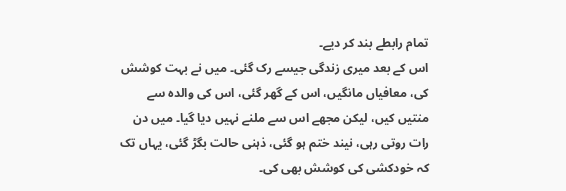تمام رابطے بند کر دیے۔
اس کے بعد میری زندگی جیسے رک گئی۔ میں نے بہت کوشش کی، معافیاں مانگیں، اس کے گھر گئی، اس کی والدہ سے منتیں کیں، لیکن مجھے اس سے ملنے نہیں دیا گیا۔ میں دن رات روتی رہی، نیند ختم ہو گئی، ذہنی حالت بگڑ گئی، یہاں تک کہ خودکشی کی کوشش بھی کی۔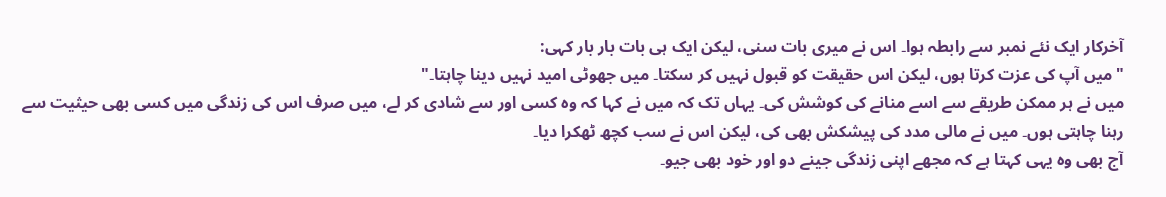آخرکار ایک نئے نمبر سے رابطہ ہوا۔ اس نے میری بات سنی، لیکن ایک ہی بات بار بار کہی:
"میں آپ کی عزت کرتا ہوں، لیکن اس حقیقت کو قبول نہیں کر سکتا۔ میں جھوٹی امید نہیں دینا چاہتا۔"
میں نے ہر ممکن طریقے سے اسے منانے کی کوشش کی۔ یہاں تک کہ میں نے کہا کہ وہ کسی اور سے شادی کر لے، میں صرف اس کی زندگی میں کسی بھی حیثیت سے رہنا چاہتی ہوں۔ میں نے مالی مدد کی پیشکش بھی کی، لیکن اس نے سب کچھ ٹھکرا دیا۔
آج بھی وہ یہی کہتا ہے کہ مجھے اپنی زندگی جینے دو اور خود بھی جیو۔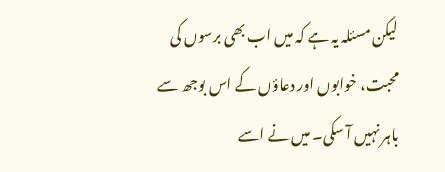لیکن مسئلہ یہ ہے کہ میں اب بھی برسوں کی محبت، خوابوں اور دعاؤں کے اس بوجھ سے باہر نہیں آ سکی۔ میں نے اسے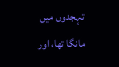تہجدوں میں مانگا تھا، اور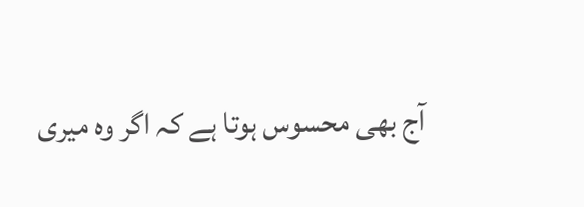آج بھی محسوس ہوتا ہے کہ اگر وہ میری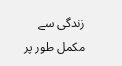زندگی سے مکمل طور پر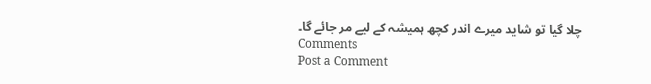چلا گیا تو شاید میرے اندر کچھ ہمیشہ کے لیے مر جائے گا۔
Comments
Post a Comment